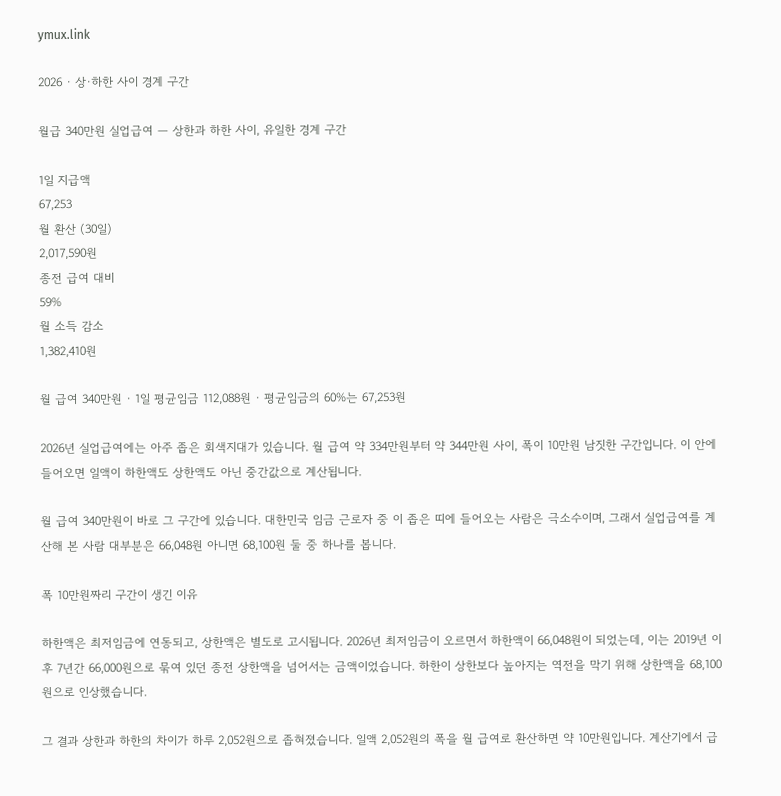ymux.link

2026 · 상·하한 사이 경계 구간

월급 340만원 실업급여 — 상한과 하한 사이, 유일한 경계 구간

1일 지급액
67,253
월 환산 (30일)
2,017,590원
종전 급여 대비
59%
월 소득 감소
1,382,410원

월 급여 340만원 · 1일 평균임금 112,088원 · 평균임금의 60%는 67,253원

2026년 실업급여에는 아주 좁은 회색지대가 있습니다. 월 급여 약 334만원부터 약 344만원 사이, 폭이 10만원 남짓한 구간입니다. 이 안에 들어오면 일액이 하한액도 상한액도 아닌 중간값으로 계산됩니다.

월 급여 340만원이 바로 그 구간에 있습니다. 대한민국 임금 근로자 중 이 좁은 띠에 들어오는 사람은 극소수이며, 그래서 실업급여를 계산해 본 사람 대부분은 66,048원 아니면 68,100원 둘 중 하나를 봅니다.

폭 10만원짜리 구간이 생긴 이유

하한액은 최저임금에 연동되고, 상한액은 별도로 고시됩니다. 2026년 최저임금이 오르면서 하한액이 66,048원이 되었는데, 이는 2019년 이후 7년간 66,000원으로 묶여 있던 종전 상한액을 넘어서는 금액이었습니다. 하한이 상한보다 높아지는 역전을 막기 위해 상한액을 68,100원으로 인상했습니다.

그 결과 상한과 하한의 차이가 하루 2,052원으로 좁혀졌습니다. 일액 2,052원의 폭을 월 급여로 환산하면 약 10만원입니다. 계산기에서 급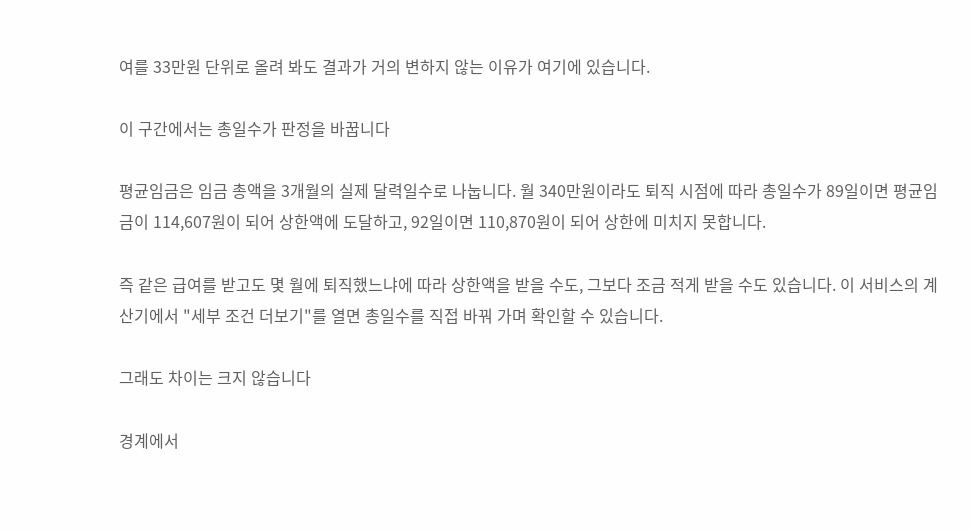여를 33만원 단위로 올려 봐도 결과가 거의 변하지 않는 이유가 여기에 있습니다.

이 구간에서는 총일수가 판정을 바꿉니다

평균임금은 임금 총액을 3개월의 실제 달력일수로 나눕니다. 월 340만원이라도 퇴직 시점에 따라 총일수가 89일이면 평균임금이 114,607원이 되어 상한액에 도달하고, 92일이면 110,870원이 되어 상한에 미치지 못합니다.

즉 같은 급여를 받고도 몇 월에 퇴직했느냐에 따라 상한액을 받을 수도, 그보다 조금 적게 받을 수도 있습니다. 이 서비스의 계산기에서 "세부 조건 더보기"를 열면 총일수를 직접 바꿔 가며 확인할 수 있습니다.

그래도 차이는 크지 않습니다

경계에서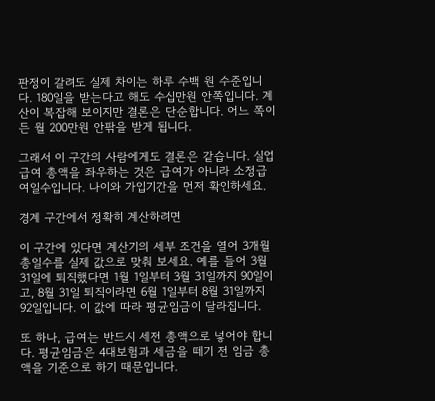판정이 갈려도 실제 차이는 하루 수백 원 수준입니다. 180일을 받는다고 해도 수십만원 안쪽입니다. 계산이 복잡해 보이지만 결론은 단순합니다. 어느 쪽이든 월 200만원 안팎을 받게 됩니다.

그래서 이 구간의 사람에게도 결론은 같습니다. 실업급여 총액을 좌우하는 것은 급여가 아니라 소정급여일수입니다. 나이와 가입기간을 먼저 확인하세요.

경계 구간에서 정확히 계산하려면

이 구간에 있다면 계산기의 세부 조건을 열어 3개월 총일수를 실제 값으로 맞춰 보세요. 예를 들어 3월 31일에 퇴직했다면 1월 1일부터 3월 31일까지 90일이고, 8월 31일 퇴직이라면 6월 1일부터 8월 31일까지 92일입니다. 이 값에 따라 평균임금이 달라집니다.

또 하나, 급여는 반드시 세전 총액으로 넣어야 합니다. 평균임금은 4대보험과 세금을 떼기 전 임금 총액을 기준으로 하기 때문입니다.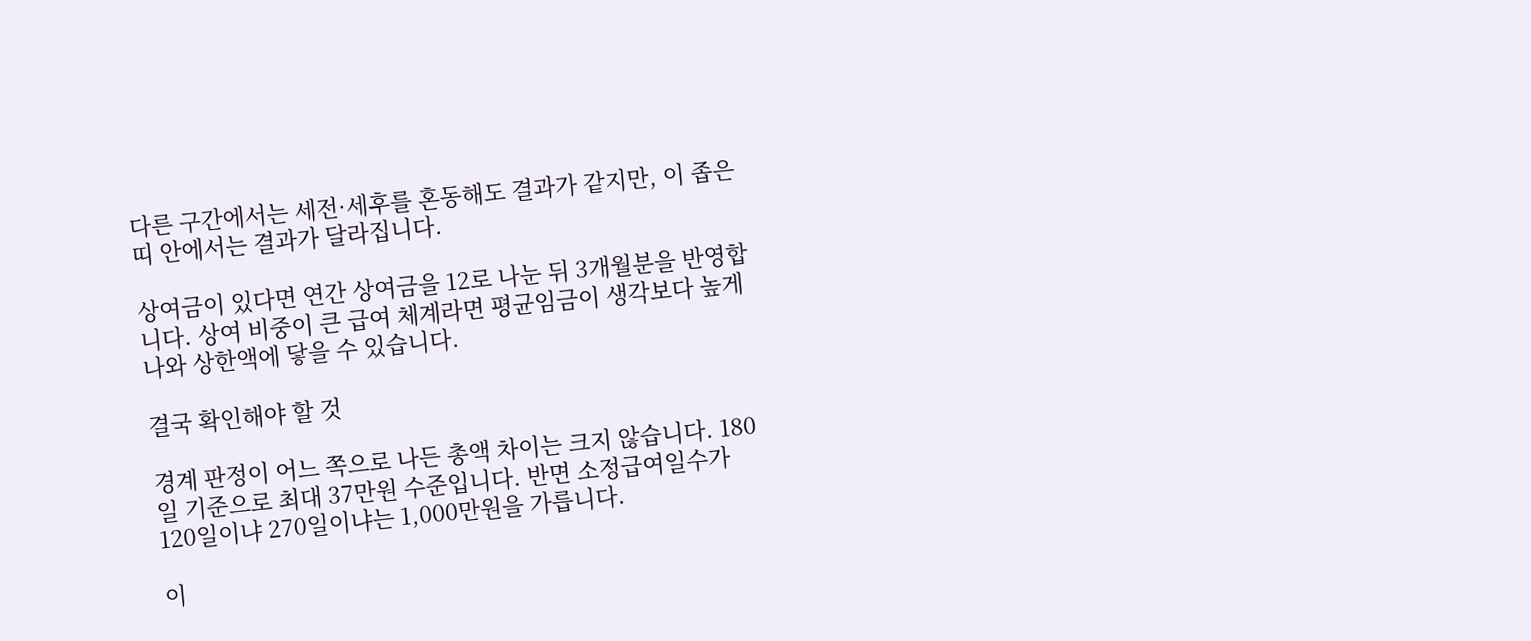다른 구간에서는 세전·세후를 혼동해도 결과가 같지만, 이 좁은 띠 안에서는 결과가 달라집니다.

상여금이 있다면 연간 상여금을 12로 나눈 뒤 3개월분을 반영합니다. 상여 비중이 큰 급여 체계라면 평균임금이 생각보다 높게 나와 상한액에 닿을 수 있습니다.

결국 확인해야 할 것

경계 판정이 어느 쪽으로 나든 총액 차이는 크지 않습니다. 180일 기준으로 최대 37만원 수준입니다. 반면 소정급여일수가 120일이냐 270일이냐는 1,000만원을 가릅니다.

이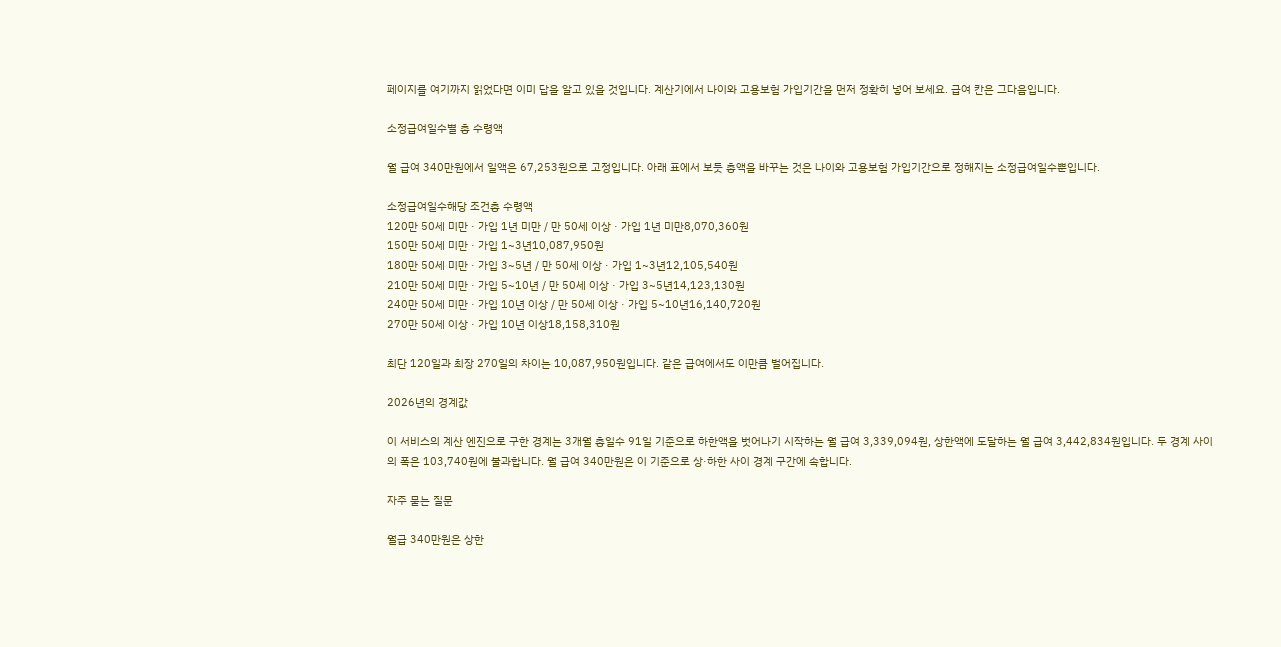페이지를 여기까지 읽었다면 이미 답을 알고 있을 것입니다. 계산기에서 나이와 고용보험 가입기간을 먼저 정확히 넣어 보세요. 급여 칸은 그다음입니다.

소정급여일수별 총 수령액

월 급여 340만원에서 일액은 67,253원으로 고정입니다. 아래 표에서 보듯 총액을 바꾸는 것은 나이와 고용보험 가입기간으로 정해지는 소정급여일수뿐입니다.

소정급여일수해당 조건총 수령액
120만 50세 미만 · 가입 1년 미만 / 만 50세 이상 · 가입 1년 미만8,070,360원
150만 50세 미만 · 가입 1~3년10,087,950원
180만 50세 미만 · 가입 3~5년 / 만 50세 이상 · 가입 1~3년12,105,540원
210만 50세 미만 · 가입 5~10년 / 만 50세 이상 · 가입 3~5년14,123,130원
240만 50세 미만 · 가입 10년 이상 / 만 50세 이상 · 가입 5~10년16,140,720원
270만 50세 이상 · 가입 10년 이상18,158,310원

최단 120일과 최장 270일의 차이는 10,087,950원입니다. 같은 급여에서도 이만큼 벌어집니다.

2026년의 경계값

이 서비스의 계산 엔진으로 구한 경계는 3개월 총일수 91일 기준으로 하한액을 벗어나기 시작하는 월 급여 3,339,094원, 상한액에 도달하는 월 급여 3,442,834원입니다. 두 경계 사이의 폭은 103,740원에 불과합니다. 월 급여 340만원은 이 기준으로 상·하한 사이 경계 구간에 속합니다.

자주 묻는 질문

월급 340만원은 상한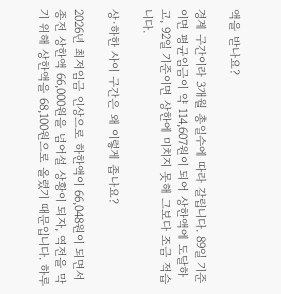액을 받나요?

경계 구간이라 3개월 총일수에 따라 갈립니다. 89일 기준이면 평균임금이 약 114,607원이 되어 상한액에 도달하고, 92일 기준이면 상한에 미치지 못해 그보다 조금 적습니다.

상·하한 사이 구간은 왜 이렇게 좁나요?

2026년 최저임금 인상으로 하한액이 66,048원이 되면서 종전 상한액 66,000원을 넘어설 상황이 되자, 역전을 막기 위해 상한액을 68,100원으로 올렸기 때문입니다. 하루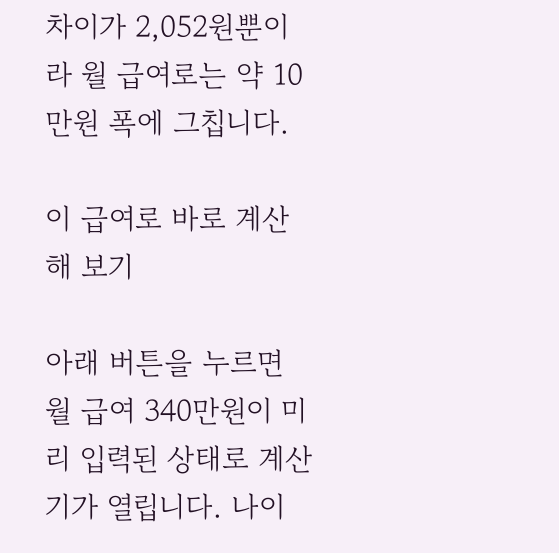차이가 2,052원뿐이라 월 급여로는 약 10만원 폭에 그칩니다.

이 급여로 바로 계산해 보기

아래 버튼을 누르면 월 급여 340만원이 미리 입력된 상태로 계산기가 열립니다. 나이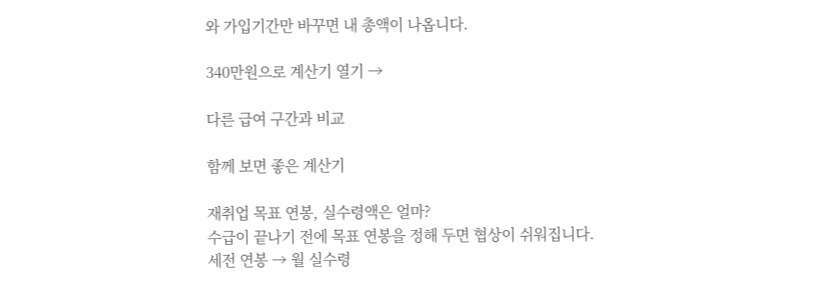와 가입기간만 바꾸면 내 총액이 나옵니다.

340만원으로 계산기 열기 →

다른 급여 구간과 비교

함께 보면 좋은 계산기

재취업 목표 연봉, 실수령액은 얼마?
수급이 끝나기 전에 목표 연봉을 정해 두면 협상이 쉬워집니다. 세전 연봉 → 월 실수령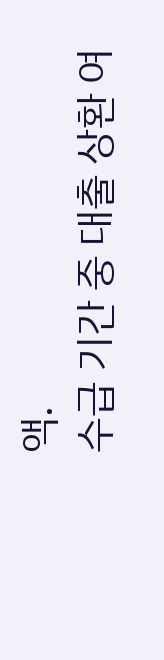액.
수급 기간 중 대출 상환 여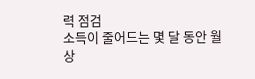력 점검
소득이 줄어드는 몇 달 동안 월 상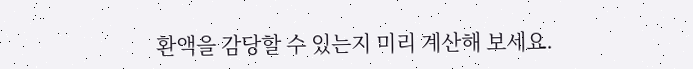환액을 감당할 수 있는지 미리 계산해 보세요.